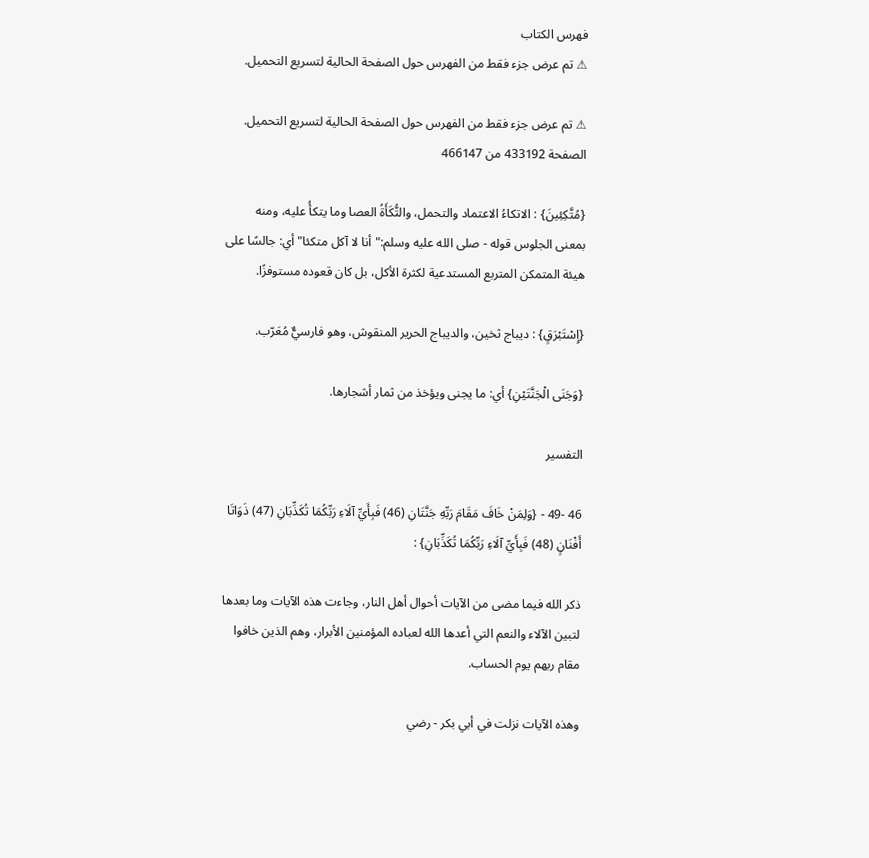فهرس الكتاب
⚠ تم عرض جزء فقط من الفهرس حول الصفحة الحالية لتسريع التحميل.

⚠ تم عرض جزء فقط من الفهرس حول الصفحة الحالية لتسريع التحميل.
الصفحة 433192 من 466147

{مُتَّكِئِينَ} : الاتكاءُ الاعتماد والتحمل، والتُّكَأَةُ العصا وما يتكأُ عليه، ومنه بمعنى الجلوس قوله - صلى الله عليه وسلم:"أنا لا آكل متكئا"أي: جالسًا على هيئة المتمكن المتربع المستدعية لكثرة الأكل، بل كان قعوده مستوفزًا.

{إِسْتَبْرَقٍ} : ديباج ثخين، والديباج الحرير المنقوش، وهو فارسيٌّ مُعَرّب.

{وَجَنَى الْجَنَّتَيْنِ} أي: ما يجنى ويؤخذ من ثمار أشجارها.

التفسير

46 -49 - {وَلِمَنْ خَافَ مَقَامَ رَبِّهِ جَنَّتَانِ (46) فَبِأَيِّ آلَاءِ رَبِّكُمَا تُكَذِّبَانِ (47) ذَوَاتَا أَفْنَانٍ (48) فَبِأَيِّ آلَاءِ رَبِّكُمَا تُكَذِّبَانِ} :

ذكر الله فيما مضى من الآيات أحوال أهل النار، وجاءت هذه الآيات وما بعدها لتبين الآلاء والنعم التي أعدها الله لعباده المؤمنين الأبرار، وهم الذين خافوا مقام ربهم يوم الحساب.

وهذه الآيات نزلت في أبي بكر - رضي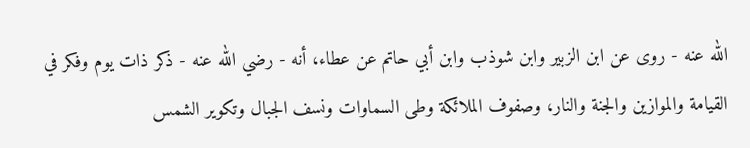الله عنه - روى عن ابن الزبير وابن شوذب وابن أبي حاتم عن عطاء، أنه - رضي الله عنه - ذكر ذات يوم وفكر في القيامة والموازين والجنة والنار، وصفوف الملائكة وطى السماوات ونسف الجبال وتكوير الشمس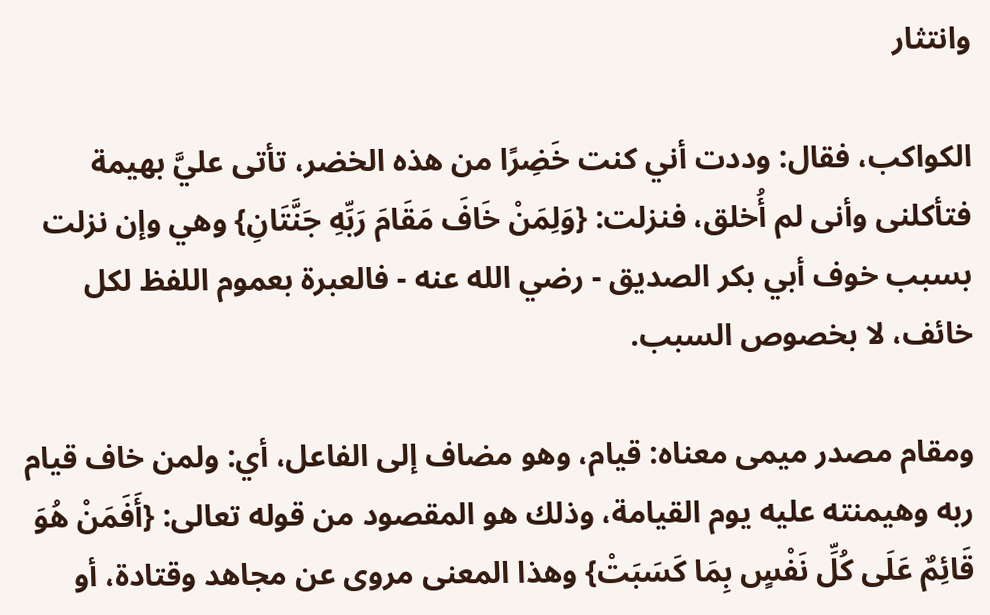وانتثار

الكواكب، فقال: وددت أني كنت خَضِرًا من هذه الخضر، تأتى عليَّ بهيمة فتأكلنى وأنى لم أُخلق، فنزلت: {وَلِمَنْ خَافَ مَقَامَ رَبِّهِ جَنَّتَانِ} وهي وإن نزلت بسبب خوف أبي بكر الصديق - رضي الله عنه - فالعبرة بعموم اللفظ لكل خائف، لا بخصوص السبب.

ومقام مصدر ميمى معناه: قيام، وهو مضاف إلى الفاعل، أي: ولمن خاف قيام ربه وهيمنته عليه يوم القيامة، وذلك هو المقصود من قوله تعالى: {أَفَمَنْ هُوَ قَائِمٌ عَلَى كُلِّ نَفْسٍ بِمَا كَسَبَتْ} وهذا المعنى مروى عن مجاهد وقتادة، أو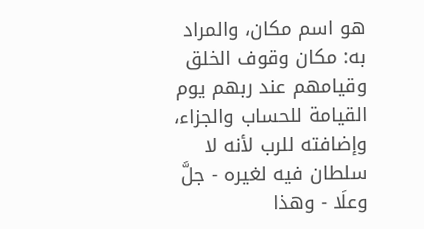هو اسم مكان، والمراد به: مكان وقوف الخلق وقيامهم عند ربهم يوم القيامة للحساب والجزاء، وإضافته للرب لأنه لا سلطان فيه لغيره - جلَّ وعلَا - وهذا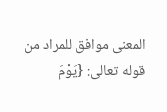المعنى موافق للمراد من قوله تعالى: {يَوْمَ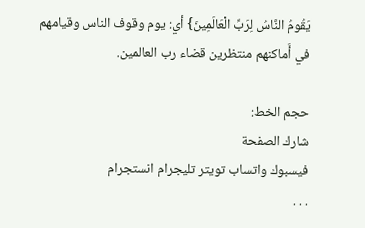يَقُومُ النَّاسُ لِرَبِّ الْعَالَمِينَ} أي: يوم وقوف الناس وقيامهم في أَماكنهم منتظرين قضاء رب العالمين.

حجم الخط:
شارك الصفحة
فيسبوك واتساب تويتر تليجرام انستجرام
. . .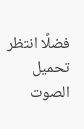فضلًا انتظر تحميل الصوت